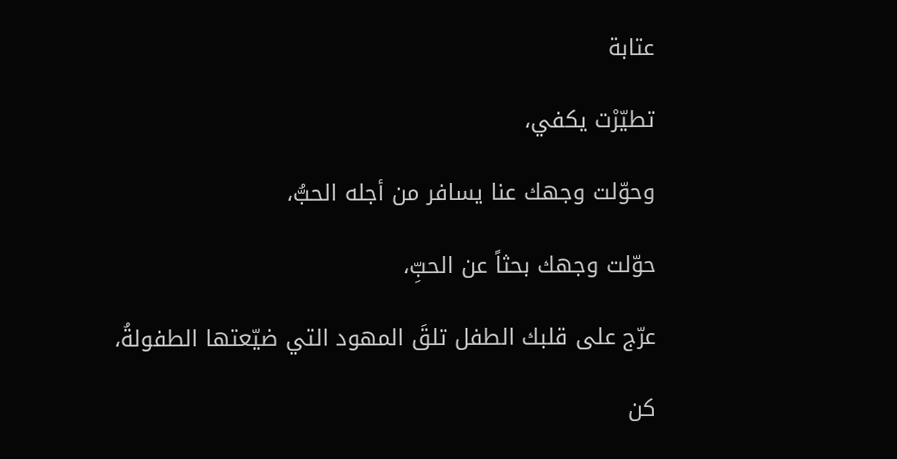عتابة

تطيّرْت يكفي،

وحوّلت وجهك عنا يسافر من أجله الحبُّ،

حوّلت وجهك بحثاً عن الحبِّ،

عرّج على قلبك الطفل تلقَ المهود التي ضيّعتها الطفولةُ،

كن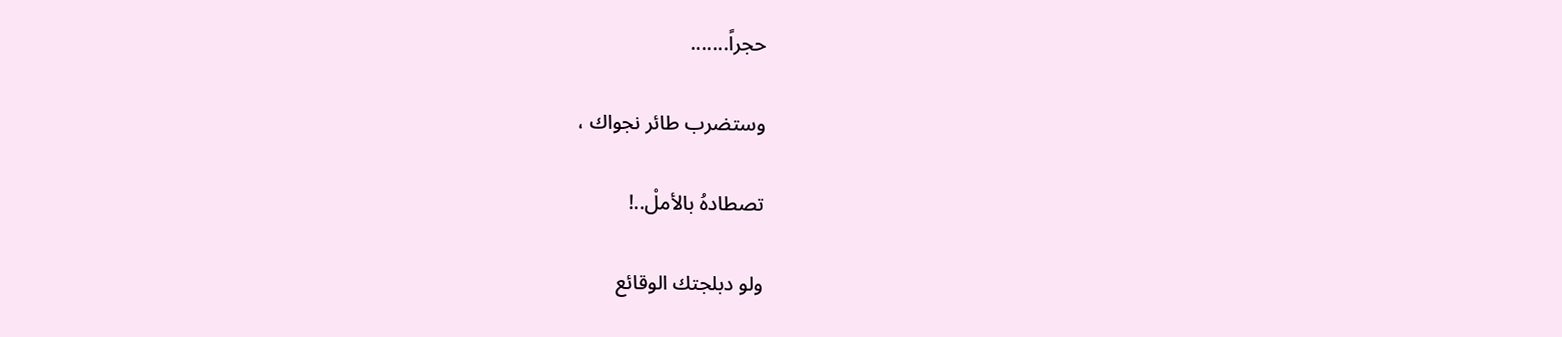حجراً.......

وستضرب طائر نجواك ،

تصطادهُ بالأملْ..!

ولو دبلجتك الوقائع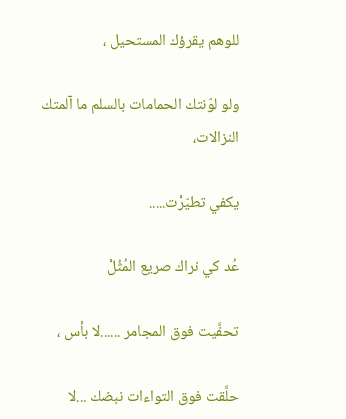للوهم يقرؤك المستحيل ،

ولو لوّنتك الحمامات بالسلم ما آلمتك النزالات،

يكفي تطيّرْت.....

عُد كي نراك صريع المُثُلْ

تحفَّيت فوق المجامر ......لا بأس ،

حلَّقت فوق التواءات نبضك ...لا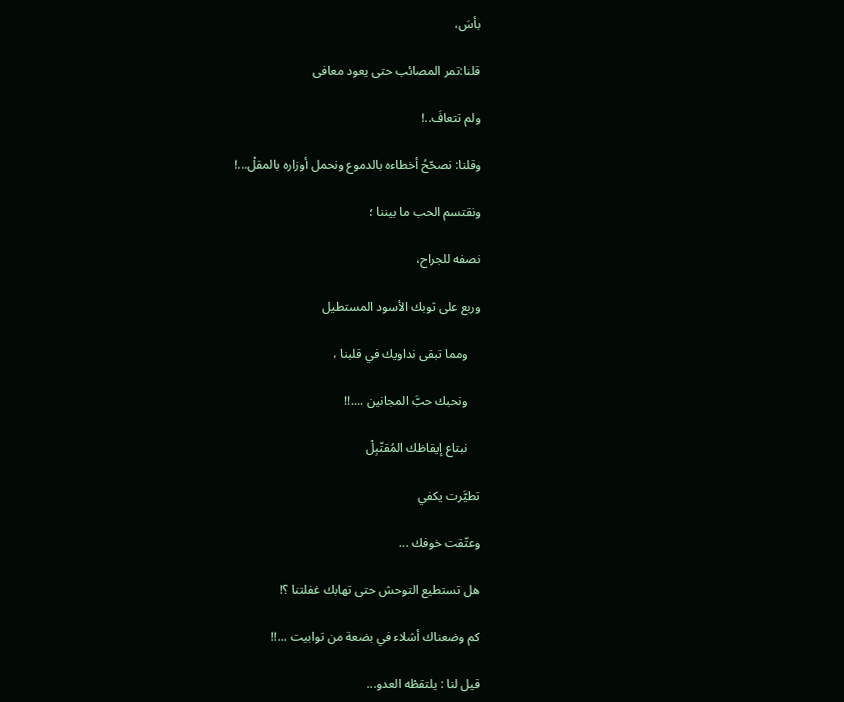بأسَ،

قلنا:تمر المصائب حتى يعود معافى

ولم تتعافَ..!

وقلنا: نصحّحُ أخطاءه بالدموع ونحمل أوزاره بالمقلْ...!

ونقتسم الحب ما بيننا ؛

نصفه للجراح،

وربع على ثوبك الأسود المستطيل

    ومما تبقى نداويك في قلبنا ،

    ونحبك حبَّ المجانين ....!!

    نبتاع إيقاظك المُقتّبِلْ

تطيَّرت يكفي

وعتّقت خوفك ...

هل تستطيع التوحش حتى تهابك غفلتنا ؟!

كم وضعناك أشلاء في بضعة من توابيت ...!!

قيل لنا : يلتقطْه العدو...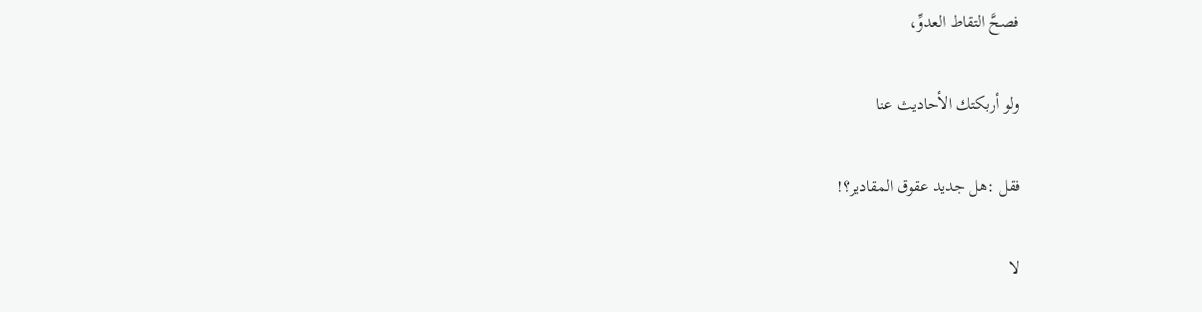فصحَّ التقاط العدوِّ،

ولو أربكتك الأحاديث عنا

فقل :هل جديد عقوق المقادير؟!

لا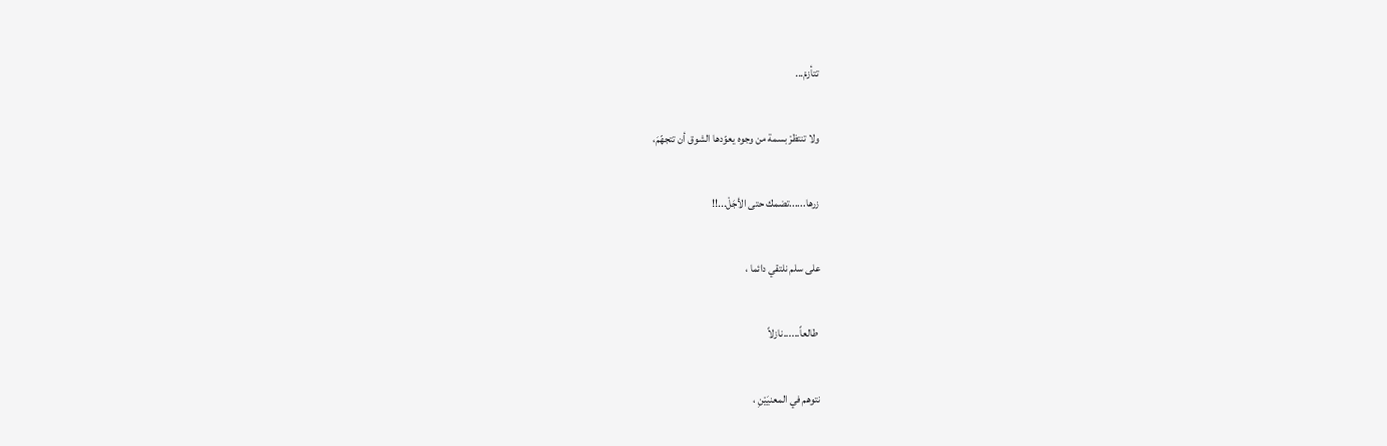تتأزمْ...

ولا تنتظرْ بسمة من وجوه يعوّدها الشوق أن تتجهّمَ،

زرها......تضمك حتى الأجَلْ...!!

على سلم نلتقي دائما ،

 طالعاً......نازلاً

نتوهم في المعنيَيْنِ ،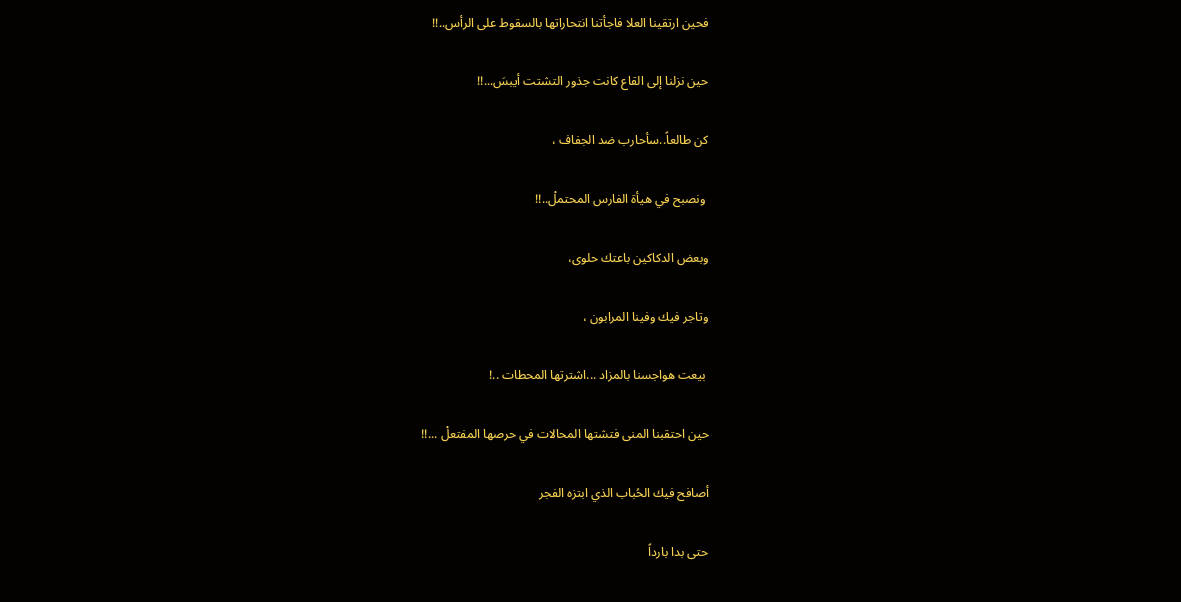فحين ارتقينا العلا فاجأتنا انتحاراتها بالسقوط على الرأس..!!

حين نزلنا إلى القاع كانت جذور التشتت أيبسَ...!!

كن طالعاً..سأحارب ضد الجفاف ،

 ونصبح في هيأة الفارس المحتملْ..!!

وبعض الدكاكين باعتك حلوى،

وتاجر فيك وفينا المرابون ،

 بيعت هواجسنا بالمزاد ...اشترتها المحطات ..!

حين احتقبنا المنى فتشتها المحالات في حرصها المفتعلْ ...!!

أصافح فيك الحُباب الذي ابتزه الفجر

حتى بدا بارداً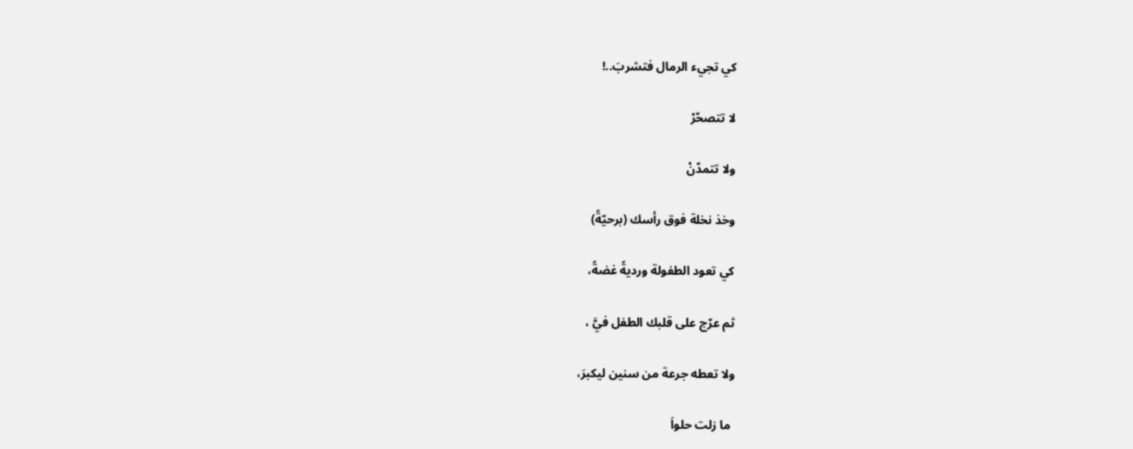كي تجيء الرمال فتشربَ..!

لا تتصحّرْ

ولا تتمدّنْ

وخذ نخلة فوق رأسك (برحيّةً)

كي تعود الطفولة ورديةً غضةً،

ثم عرّج على قلبك الطفل فيَّ ،

ولا تعطه جرعة من سنين ليكبرَ،

 ما زلت حلواَ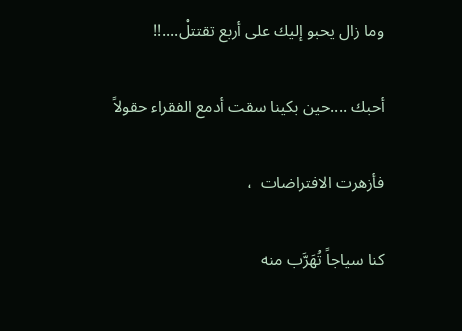وما زال يحبو إليك على أربع تقتتلْ....!!

أحبك ....حين بكينا سقت أدمع الفقراء حقولاً

فأزهرت الافتراضات  ،

كنا سياجاً تُهَرَّب منه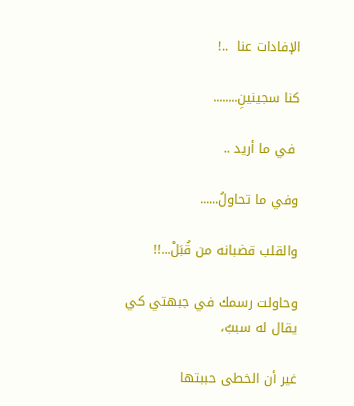الإفادات عنا  ..!

كنا سجينينِ........

 في ما أريد ..

وفي ما تحاولُ......

والقلب قضبانه من قُبَلْ...!!

وحاولت رسمك في جبهتي كي يقال له سببٌ،

غير أن الخطى حببتها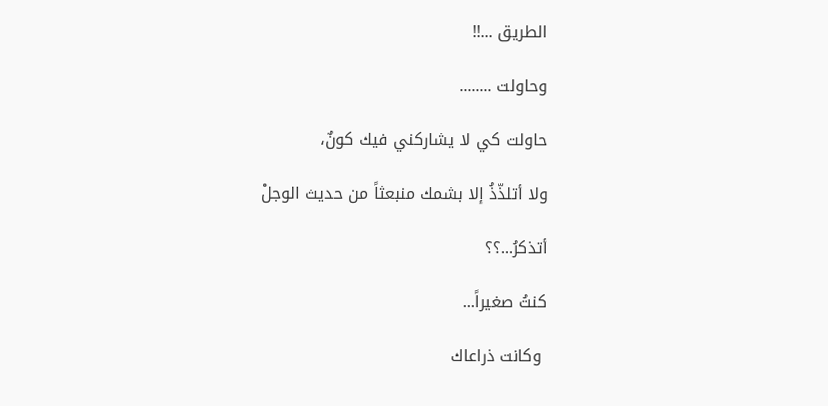الطريق ...!!

وحاولت ........

حاولت كي لا يشاركني فيك كونٌ،

ولا أتلذّذُ إلا بشمك منبعثاً من حديث الوجلْ

أتذكرُ...؟؟

كنتُ صغيراً...

 وكانت ذراعاك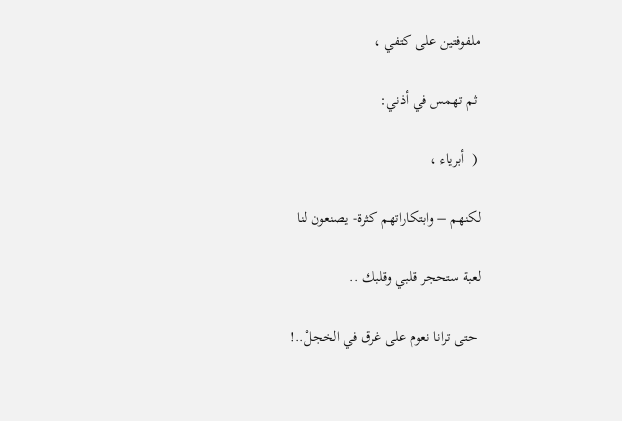ملفوفتين على كتفي ،

 ثم تهمس في أذني:

 (  أبرياء ،

لكنهم – وابتكاراتهم كثرة- يصنعون لنا

لعبة ستحجر قلبي وقلبك ..

 حتى ترانا نعوم على غرق في الخجلْ..!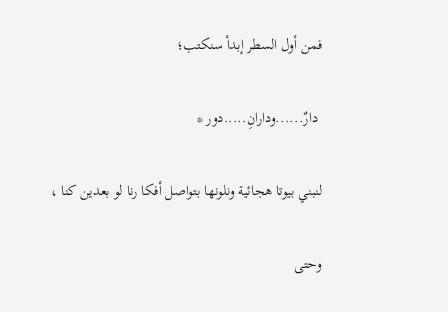فمن أول السطر إبدأ سنكتب؛

 دارٌ......ودارانِ.....دور *

لنبني بيوتا هجائية ونلونها بتواصل أفكا رنا لو بعدين كنا ،

وحتى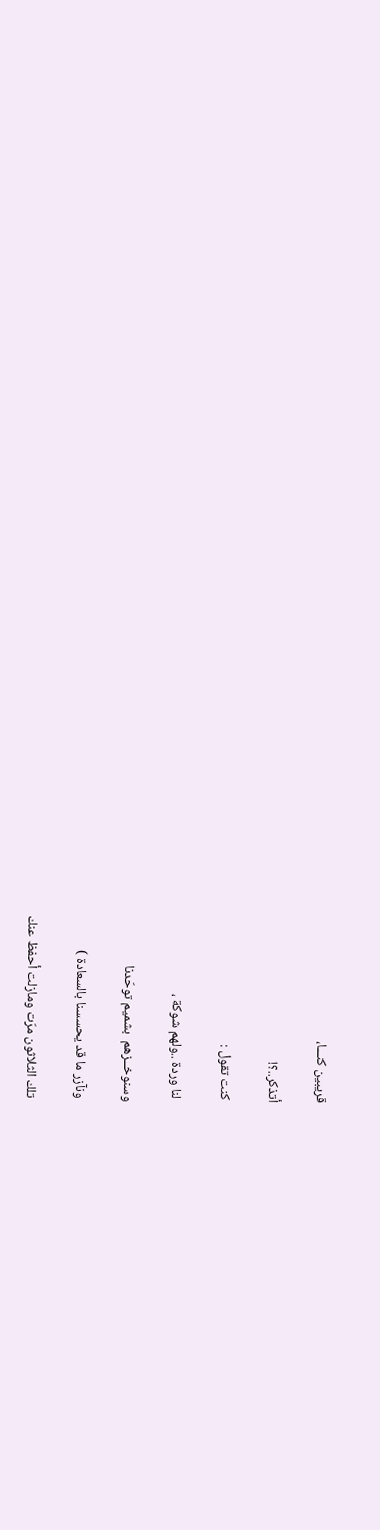قريبين كنـــا،

أتذكر..؟!

 كنت تقول :

 لنا وردة ..ولهم شوكة ،

وسنوخــزهم  بشميم توحّدنا

 ونآزر ما قد يحسسنا بالسعادة )

 تلك الثلاثون مرّت ومازلت أحفظ عنك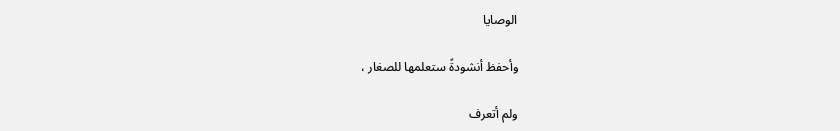الوصايا

وأحفظ أنشودةً ستعلمها للصغار ،

ولم أتعرف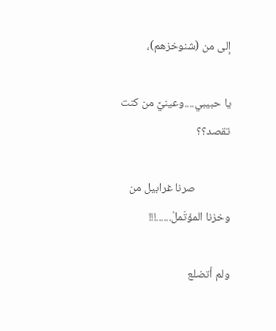إلى من (شنوخزهم)،

يا حبيبي....وعينيَّ من كنت تقصد؟؟

             صرنا غرابيل من وخزنا المؤتَملْ......!!!

ولم أتضلع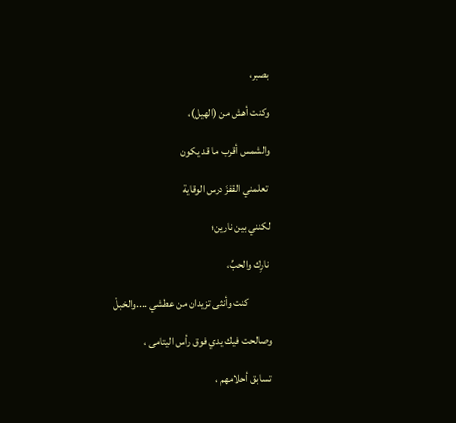بصبر،

وكنت أهش من (الهيل)،

والشمس أقرب ما قد يكون

 تعلمني القفزَ درس الوقاية

لكنني بين نارين؛

 نارِك والحبِّ،

           كنت وأنثى تزيدان من عطشي ....والخبلْ

وصالحت فيك يدي فوق رأس اليتامى ،

 تسابق أحلامهم ،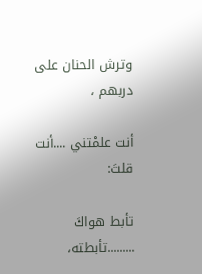وترش الحنان على دربهم ،

أنت علمْتني ....أنت قلتَ:

تأبط هواكَ .........تأبطته،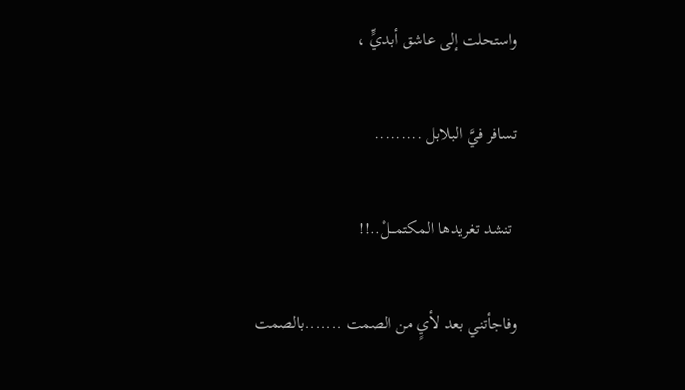واستحلت إلى عاشق أبديٍّ ،

تسافر فيَّ البلابل .........

 تنشد تغريدها المكتمـــلْ..!!

وفاجأتني بعد لأيٍ من الصمت .......بالصمت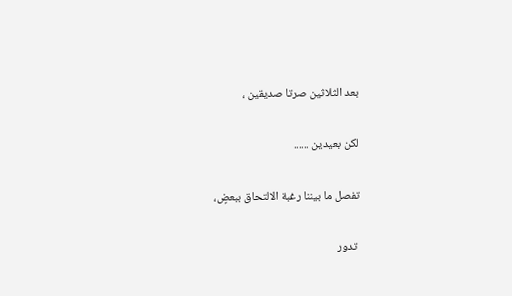بعد الثلاثين صرتا صديقين ،

لكن بعيدين ......

تفصل ما بيننا رغبة الالتحاق ببعضٍ،

 تدور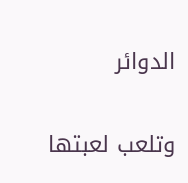الدوائر

وتلعب لعبتها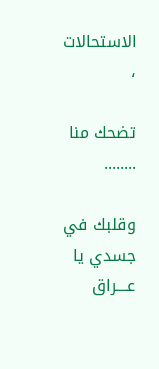الاستحالات ،

تضحك منا ........

وقلبك في جسدي يا عــــراق